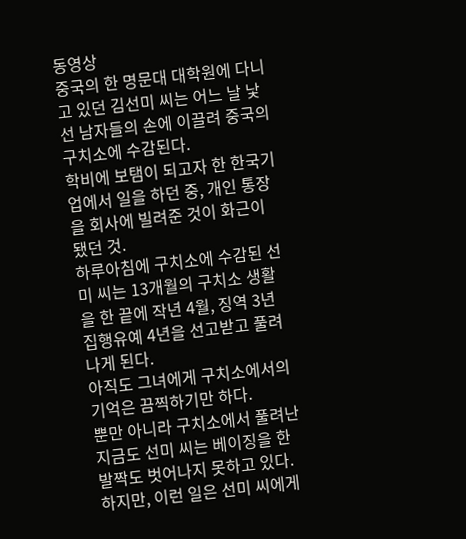동영상
중국의 한 명문대 대학원에 다니고 있던 김선미 씨는 어느 날 낯선 남자들의 손에 이끌려 중국의 구치소에 수감된다.
학비에 보탬이 되고자 한 한국기업에서 일을 하던 중, 개인 통장을 회사에 빌려준 것이 화근이 됐던 것.
하루아침에 구치소에 수감된 선미 씨는 13개월의 구치소 생활을 한 끝에 작년 4월, 징역 3년 집행유예 4년을 선고받고 풀려나게 된다.
아직도 그녀에게 구치소에서의 기억은 끔찍하기만 하다.
뿐만 아니라 구치소에서 풀려난 지금도 선미 씨는 베이징을 한 발짝도 벗어나지 못하고 있다.
하지만, 이런 일은 선미 씨에게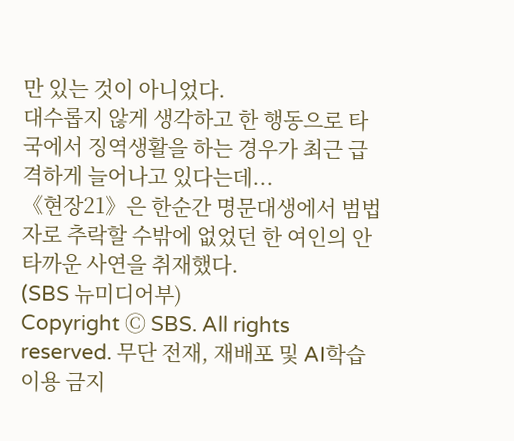만 있는 것이 아니었다.
대수롭지 않게 생각하고 한 행동으로 타국에서 징역생활을 하는 경우가 최근 급격하게 늘어나고 있다는데...
《현장21》은 한순간 명문대생에서 범법자로 추락할 수밖에 없었던 한 여인의 안타까운 사연을 취재했다.
(SBS 뉴미디어부)
Copyright Ⓒ SBS. All rights reserved. 무단 전재, 재배포 및 AI학습 이용 금지